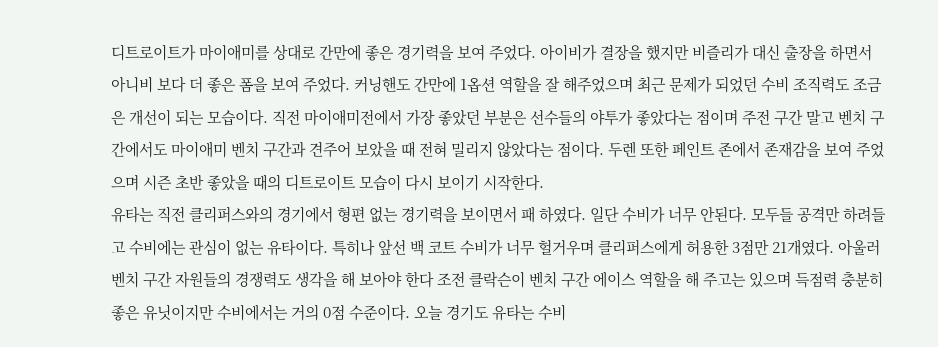디트로이트가 마이애미를 상대로 간만에 좋은 경기력을 보여 주었다. 아이비가 결장을 했지만 비즐리가 대신 출장을 하면서 아니비 보다 더 좋은 폼을 보여 주었다. 커닝핸도 간만에 1옵션 역할을 잘 해주었으며 최근 문제가 되었던 수비 조직력도 조금은 개선이 되는 모습이다. 직전 마이애미전에서 가장 좋았던 부분은 선수들의 야투가 좋았다는 점이며 주전 구간 말고 벤치 구간에서도 마이애미 벤치 구간과 견주어 보았을 때 전혀 밀리지 않았다는 점이다. 두렌 또한 페인트 존에서 존재감을 보여 주었으며 시즌 초반 좋았을 때의 디트로이트 모습이 다시 보이기 시작한다.
유타는 직전 클리퍼스와의 경기에서 형편 없는 경기력을 보이면서 패 하였다. 일단 수비가 너무 안된다. 모두들 공격만 하려들고 수비에는 관심이 없는 유타이다. 특히나 앞선 백 코트 수비가 너무 헐거우며 클리퍼스에게 허용한 3점만 21개였다. 아울러 벤치 구간 자원들의 경쟁력도 생각을 해 보아야 한다 조전 클락슨이 벤치 구간 에이스 역할을 해 주고는 있으며 득점력 충분히 좋은 유닛이지만 수비에서는 거의 0점 수준이다. 오늘 경기도 유타는 수비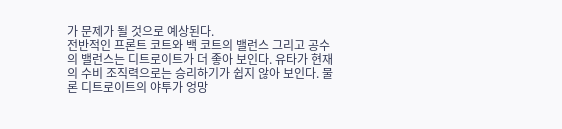가 문제가 될 것으로 예상된다.
전반적인 프론트 코트와 백 코트의 밸런스 그리고 공수의 밸런스는 디트로이트가 더 좋아 보인다. 유타가 현재의 수비 조직력으로는 승리하기가 쉽지 않아 보인다. 물론 디트로이트의 야투가 엉망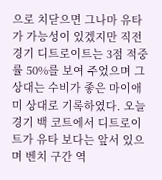으로 치닫으면 그나마 유타가 가능성이 있겠지만 직전 경기 디트로이트는 3점 적중률 50%를 보여 주었으며 그 상대는 수비가 좋은 마이애미 상대로 기록하였다. 오늘 경기 백 코트에서 디트로이트가 유타 보다는 앞서 있으며 벤치 구간 역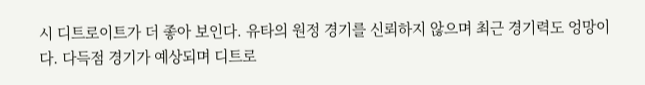시 디트로이트가 더 좋아 보인다. 유타의 원정 경기를 신뢰하지 않으며 최근 경기력도 엉망이다. 다득점 경기가 예상되며 디트로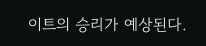이트의 승리가 예상된다.